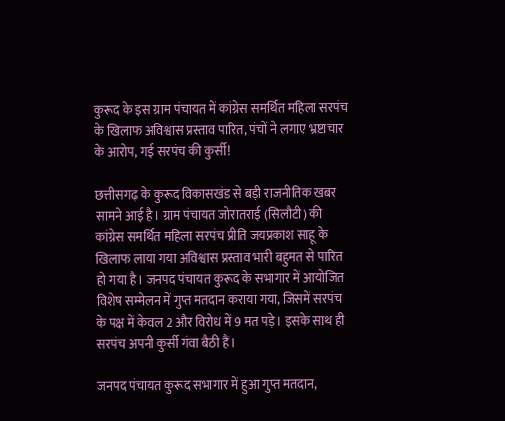कुरूद के इस ग्राम पंचायत में कांग्रेस समर्थित महिला सरपंच के खिलाफ अविश्वास प्रस्ताव पारित, पंचों ने लगाए भ्रष्टाचार के आरोप, गई सरपंच की कुर्सी!

छत्तीसगढ़ के कुरूद विकासखंड से बड़ी राजनीतिक खबर सामने आई है। ग्राम पंचायत जोरातराई (सिलौटी) की कांग्रेस समर्थित महिला सरपंच प्रीति जयप्रकाश साहू के खिलाफ लाया गया अविश्वास प्रस्ताव भारी बहुमत से पारित हो गया है। जनपद पंचायत कुरूद के सभागार में आयोजित विशेष सम्मेलन में गुप्त मतदान कराया गया, जिसमें सरपंच के पक्ष में केवल 2 और विरोध में 9 मत पड़े। इसके साथ ही सरपंच अपनी कुर्सी गंवा बैठी हैं।

जनपद पंचायत कुरूद सभागार में हुआ गुप्त मतदान,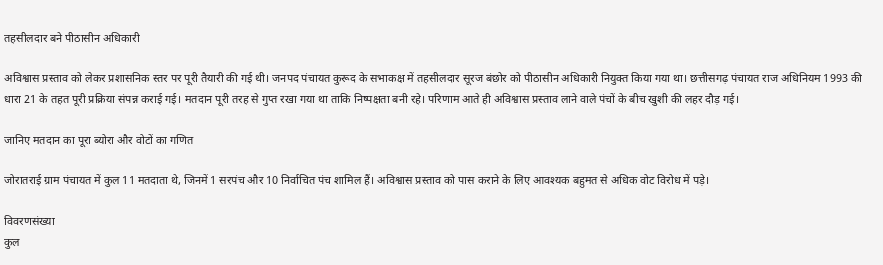तहसीलदार बने पीठासीन अधिकारी

अविश्वास प्रस्ताव को लेकर प्रशासनिक स्तर पर पूरी तैयारी की गई थी। जनपद पंचायत कुरूद के सभाकक्ष में तहसीलदार सूरज बंछोर को पीठासीन अधिकारी नियुक्त किया गया था। छत्तीसगढ़ पंचायत राज अधिनियम 1993 की धारा 21 के तहत पूरी प्रक्रिया संपन्न कराई गई। मतदान पूरी तरह से गुप्त रखा गया था ताकि निष्पक्षता बनी रहे। परिणाम आते ही अविश्वास प्रस्ताव लाने वाले पंचों के बीच खुशी की लहर दौड़ गई।

जानिए मतदान का पूरा ब्योरा और वोटों का गणित

जोरातराई ग्राम पंचायत में कुल 11 मतदाता थे, जिनमें 1 सरपंच और 10 निर्वाचित पंच शामिल हैं। अविश्वास प्रस्ताव को पास कराने के लिए आवश्यक बहुमत से अधिक वोट विरोध में पड़े।

विवरणसंख्या
कुल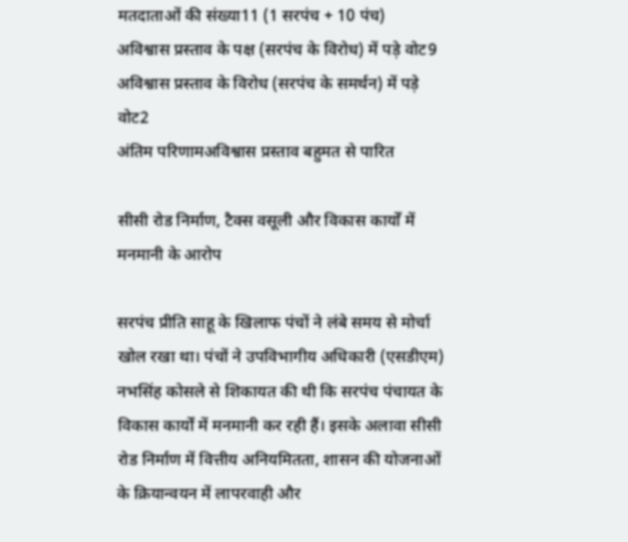मतदाताओं की संख्या11 (1 सरपंच + 10 पंच)
अविश्वास प्रस्ताव के पक्ष (सरपंच के विरोध) में पड़े वोट9
अविश्वास प्रस्ताव के विरोध (सरपंच के समर्थन) में पड़े वोट2
अंतिम परिणामअविश्वास प्रस्ताव बहुमत से पारित

सीसी रोड निर्माण, टैक्स वसूली और विकास कार्यों में मनमानी के आरोप

सरपंच प्रीति साहू के खिलाफ पंचों ने लंबे समय से मोर्चा खोल रखा था। पंचों ने उपविभागीय अधिकारी (एसडीएम) नभसिंह कोसले से शिकायत की थी कि सरपंच पंचायत के विकास कार्यों में मनमानी कर रही हैं। इसके अलावा सीसी रोड निर्माण में वित्तीय अनियमितता, शासन की योजनाओं के क्रियान्वयन में लापरवाही और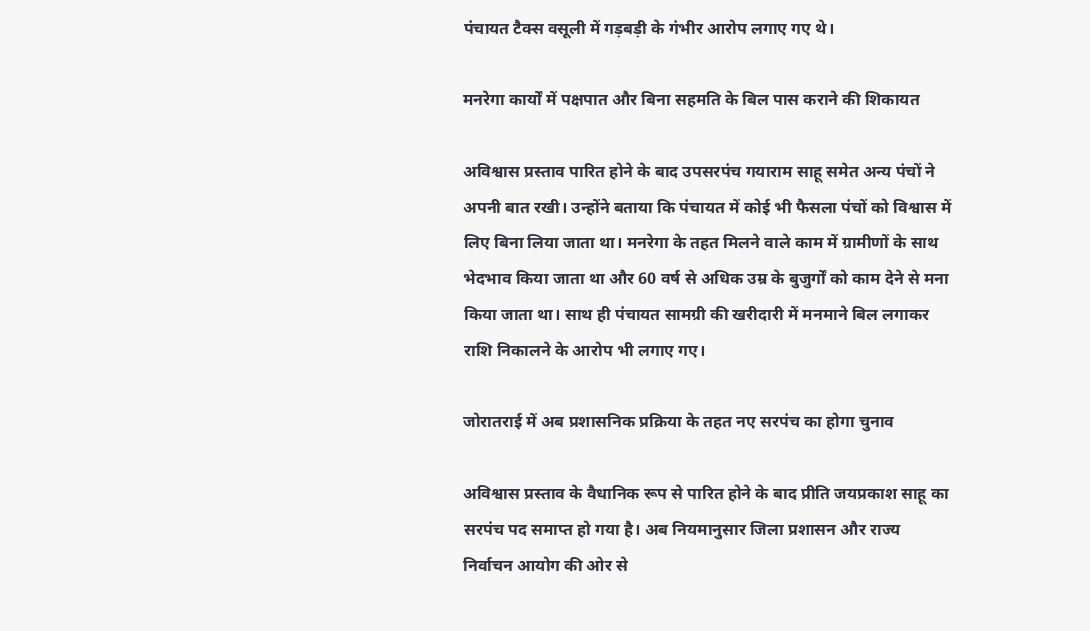पंचायत टैक्स वसूली में गड़बड़ी के गंभीर आरोप लगाए गए थे।

मनरेगा कार्यों में पक्षपात और बिना सहमति के बिल पास कराने की शिकायत

अविश्वास प्रस्ताव पारित होने के बाद उपसरपंच गयाराम साहू समेत अन्य पंचों ने अपनी बात रखी। उन्होंने बताया कि पंचायत में कोई भी फैसला पंचों को विश्वास में लिए बिना लिया जाता था। मनरेगा के तहत मिलने वाले काम में ग्रामीणों के साथ भेदभाव किया जाता था और 60 वर्ष से अधिक उम्र के बुजुर्गों को काम देने से मना किया जाता था। साथ ही पंचायत सामग्री की खरीदारी में मनमाने बिल लगाकर राशि निकालने के आरोप भी लगाए गए।

जोरातराई में अब प्रशासनिक प्रक्रिया के तहत नए सरपंच का होगा चुनाव

अविश्वास प्रस्ताव के वैधानिक रूप से पारित होने के बाद प्रीति जयप्रकाश साहू का सरपंच पद समाप्त हो गया है। अब नियमानुसार जिला प्रशासन और राज्य निर्वाचन आयोग की ओर से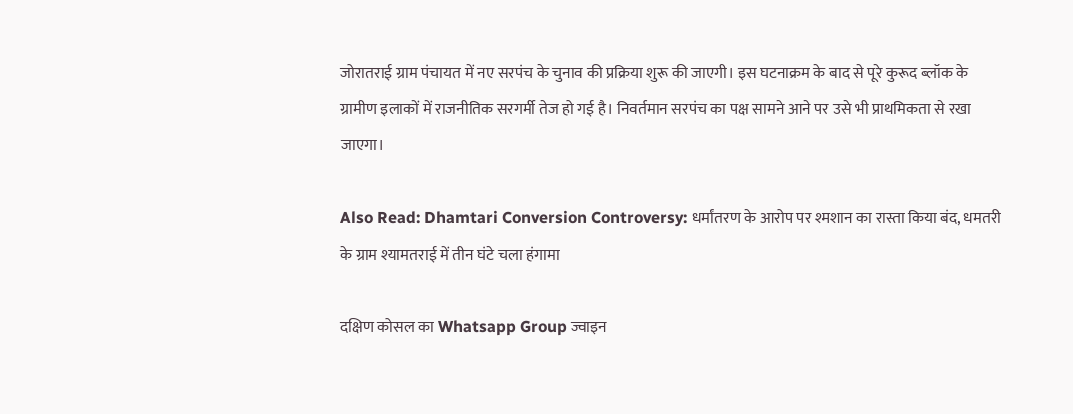जोरातराई ग्राम पंचायत में नए सरपंच के चुनाव की प्रक्रिया शुरू की जाएगी। इस घटनाक्रम के बाद से पूरे कुरूद ब्लॉक के ग्रामीण इलाकों में राजनीतिक सरगर्मी तेज हो गई है। निवर्तमान सरपंच का पक्ष सामने आने पर उसे भी प्राथमिकता से रखा जाएगा।

Also Read: Dhamtari Conversion Controversy: धर्मांतरण के आरोप पर श्मशान का रास्ता किया बंद, धमतरी के ग्राम श्यामतराई में तीन घंटे चला हंगामा

दक्षिण कोसल का Whatsapp Group ज्वाइन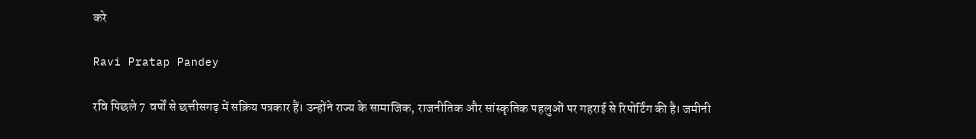करे

Ravi Pratap Pandey

रवि पिछले 7 वर्षों से छत्तीसगढ़ में सक्रिय पत्रकार हैं। उन्होंने राज्य के सामाजिक, राजनीतिक और सांस्कृतिक पहलुओं पर गहराई से रिपोर्टिंग की है। जमीनी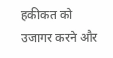हकीकत को उजागर करने और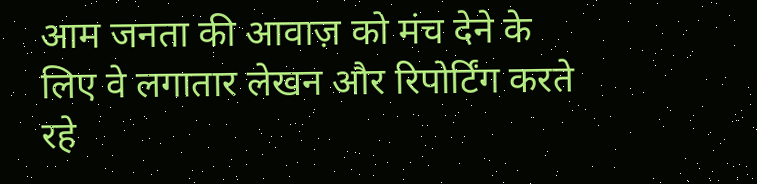आम जनता की आवाज़ को मंच देने के लिए वे लगातार लेखन और रिपोर्टिंग करते रहे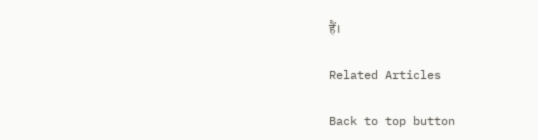हैं।

Related Articles

Back to top button